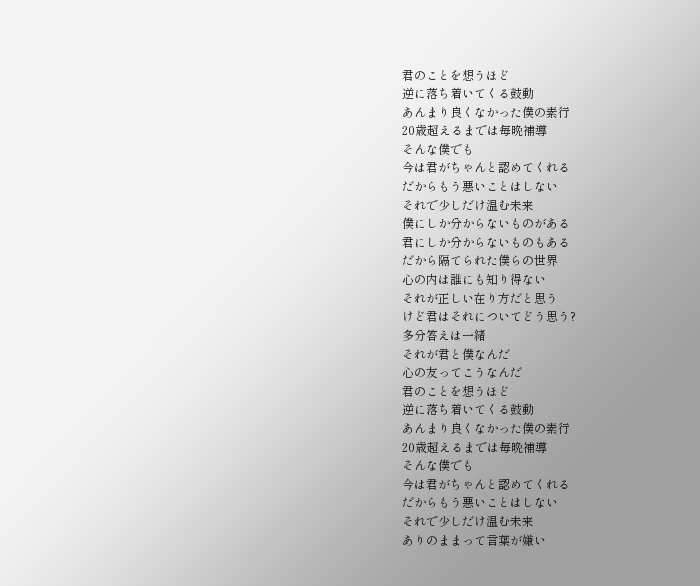君のことを想うほど
逆に落ち着いてくる鼓動
あんまり良くなかった僕の素行
20歳超えるまでは毎晩補導
そんな僕でも
今は君がちゃんと認めてくれる
だからもう悪いことはしない
それで少しだけ温む未来
僕にしか分からないものがある
君にしか分からないものもある
だから隔てられた僕らの世界
心の内は誰にも知り得ない
それが正しい在り方だと思う
けど君はそれについてどう思う?
多分答えは一緒
それが君と僕なんだ
心の友ってこうなんだ
君のことを想うほど
逆に落ち着いてくる鼓動
あんまり良くなかった僕の素行
20歳超えるまでは毎晩補導
そんな僕でも
今は君がちゃんと認めてくれる
だからもう悪いことはしない
それで少しだけ温む未来
ありのままって言葉が嫌い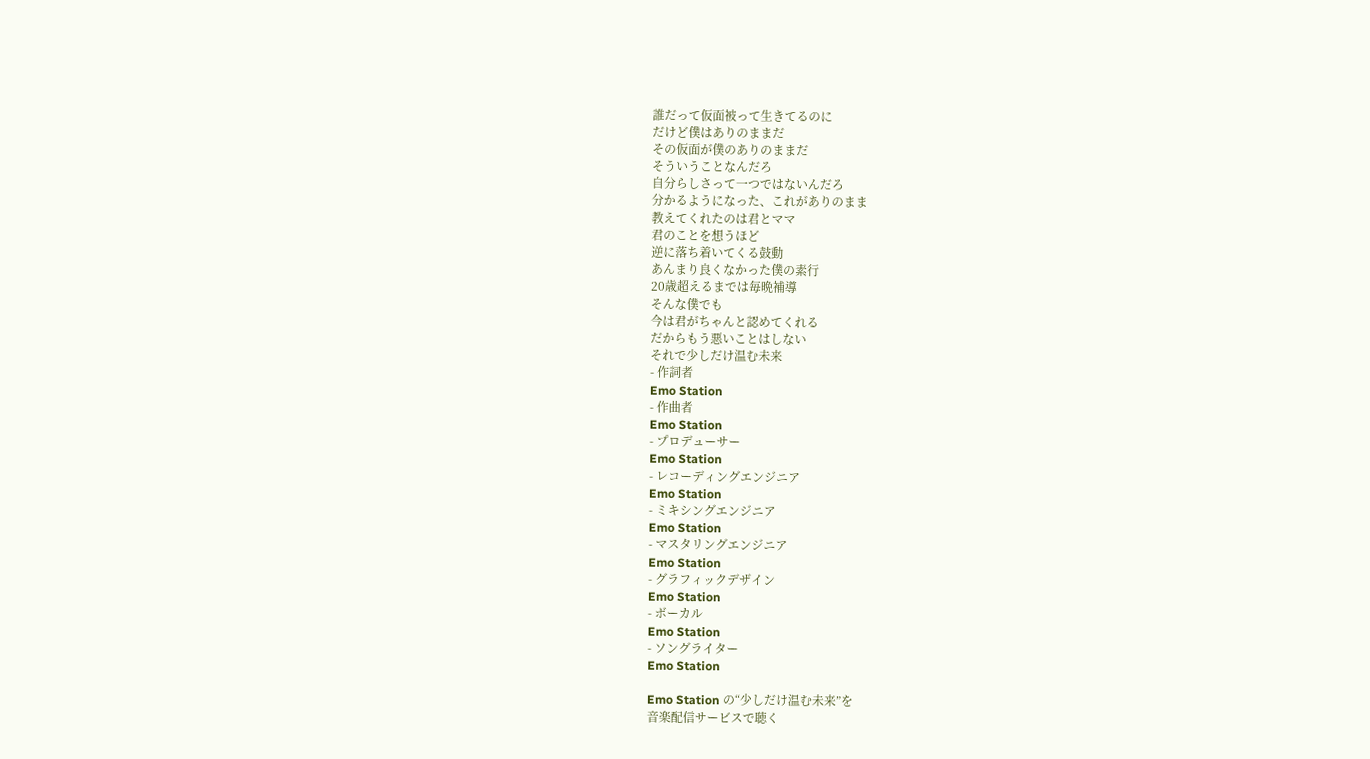誰だって仮面被って生きてるのに
だけど僕はありのままだ
その仮面が僕のありのままだ
そういうことなんだろ
自分らしさって一つではないんだろ
分かるようになった、これがありのまま
教えてくれたのは君とママ
君のことを想うほど
逆に落ち着いてくる鼓動
あんまり良くなかった僕の素行
20歳超えるまでは毎晩補導
そんな僕でも
今は君がちゃんと認めてくれる
だからもう悪いことはしない
それで少しだけ温む未来
- 作詞者
Emo Station
- 作曲者
Emo Station
- プロデューサー
Emo Station
- レコーディングエンジニア
Emo Station
- ミキシングエンジニア
Emo Station
- マスタリングエンジニア
Emo Station
- グラフィックデザイン
Emo Station
- ボーカル
Emo Station
- ソングライター
Emo Station

Emo Station の“少しだけ温む未来”を
音楽配信サービスで聴く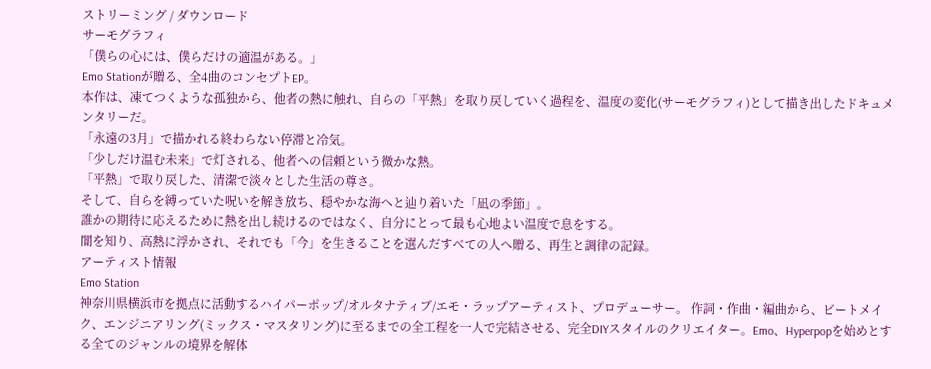ストリーミング / ダウンロード
サーモグラフィ
「僕らの心には、僕らだけの適温がある。」
Emo Stationが贈る、全4曲のコンセプトEP。
本作は、凍てつくような孤独から、他者の熱に触れ、自らの「平熱」を取り戻していく過程を、温度の変化(サーモグラフィ)として描き出したドキュメンタリーだ。
「永遠の3月」で描かれる終わらない停滞と冷気。
「少しだけ温む未来」で灯される、他者への信頼という微かな熱。
「平熱」で取り戻した、清潔で淡々とした生活の尊さ。
そして、自らを縛っていた呪いを解き放ち、穏やかな海へと辿り着いた「凪の季節」。
誰かの期待に応えるために熱を出し続けるのではなく、自分にとって最も心地よい温度で息をする。
闇を知り、高熱に浮かされ、それでも「今」を生きることを選んだすべての人へ贈る、再生と調律の記録。
アーティスト情報
Emo Station
神奈川県横浜市を拠点に活動するハイパーポップ/オルタナティブ/エモ・ラップアーティスト、プロデューサー。 作詞・作曲・編曲から、ビートメイク、エンジニアリング(ミックス・マスタリング)に至るまでの全工程を一人で完結させる、完全DIYスタイルのクリエイター。Emo、Hyperpopを始めとする全てのジャンルの境界を解体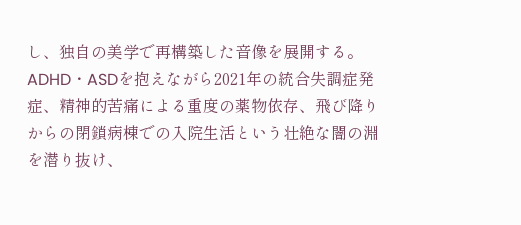し、独自の美学で再構築した音像を展開する。 ADHD・ASDを抱えながら2021年の統合失調症発症、精神的苦痛による重度の薬物依存、飛び降りからの閉鎖病棟での入院生活という壮絶な闇の淵を潜り抜け、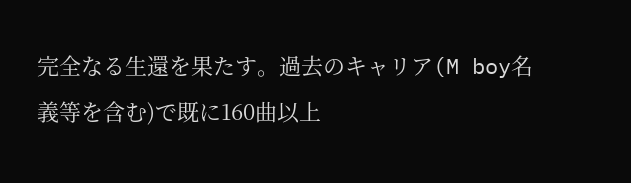完全なる生還を果たす。過去のキャリア(M boy名義等を含む)で既に160曲以上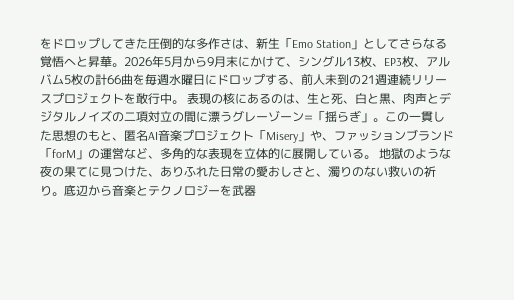をドロップしてきた圧倒的な多作さは、新生「Emo Station」としてさらなる覚悟へと昇華。2026年5月から9月末にかけて、シングル13枚、EP3枚、アルバム5枚の計66曲を毎週水曜日にドロップする、前人未到の21週連続リリースプロジェクトを敢行中。 表現の核にあるのは、生と死、白と黒、肉声とデジタルノイズの二項対立の間に漂うグレーゾーン=「揺らぎ」。この一貫した思想のもと、匿名AI音楽プロジェクト「Misery」や、ファッションブランド「forM」の運営など、多角的な表現を立体的に展開している。 地獄のような夜の果てに見つけた、ありふれた日常の愛おしさと、濁りのない救いの祈り。底辺から音楽とテクノロジーを武器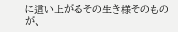に這い上がるその生き様そのものが、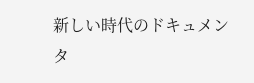新しい時代のドキュメンタ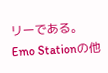リーである。
Emo Stationの他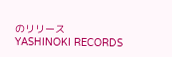のリリース
YASHINOKI RECORDS